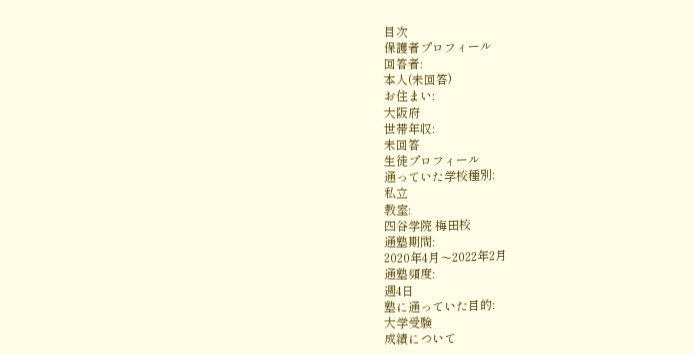目次
保護者プロフィール
回答者:
本人(未回答)
お住まい:
大阪府
世帯年収:
未回答
生徒プロフィール
通っていた学校種別:
私立
教室:
四谷学院 梅田校
通塾期間:
2020年4月〜2022年2月
通塾頻度:
週4日
塾に通っていた目的:
大学受験
成績について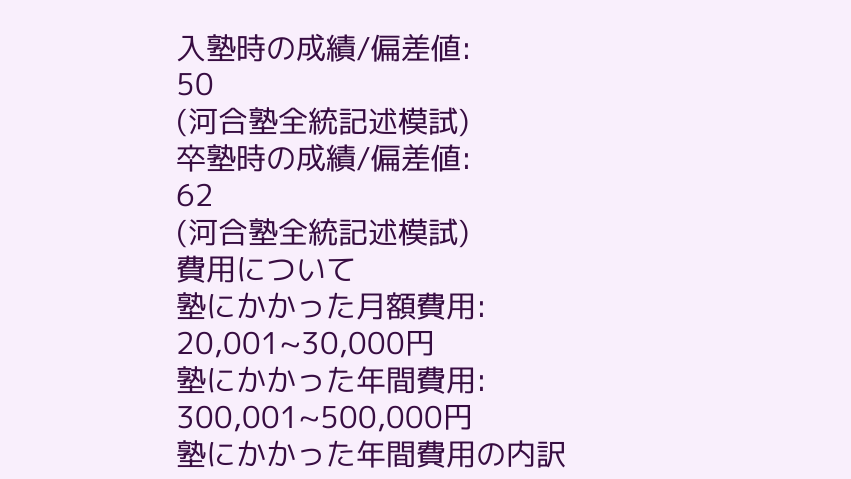入塾時の成績/偏差値:
50
(河合塾全統記述模試)
卒塾時の成績/偏差値:
62
(河合塾全統記述模試)
費用について
塾にかかった月額費用:
20,001~30,000円
塾にかかった年間費用:
300,001~500,000円
塾にかかった年間費用の内訳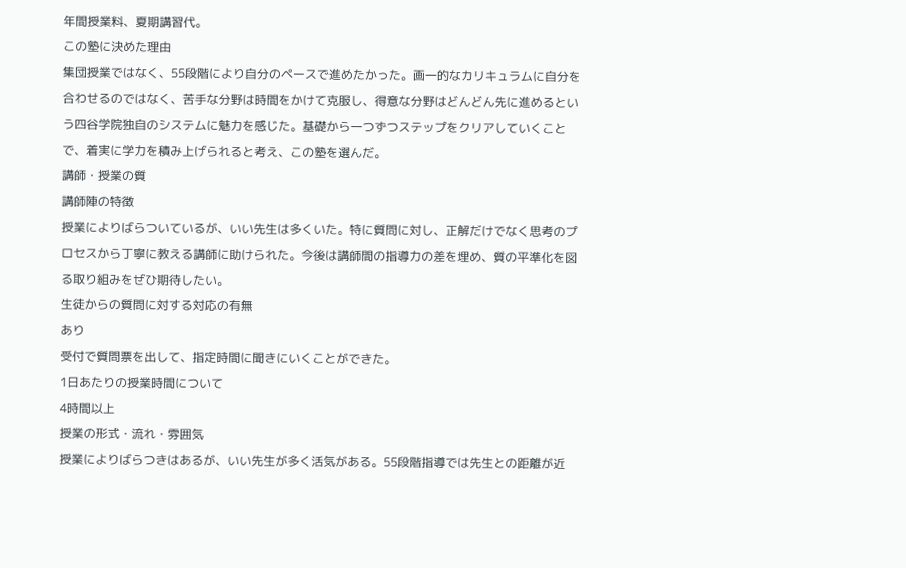年間授業料、夏期講習代。
この塾に決めた理由
集団授業ではなく、55段階により自分のペースで進めたかった。画一的なカリキュラムに自分を合わせるのではなく、苦手な分野は時間をかけて克服し、得意な分野はどんどん先に進めるという四谷学院独自のシステムに魅力を感じた。基礎から一つずつステップをクリアしていくことで、着実に学力を積み上げられると考え、この塾を選んだ。
講師・授業の質
講師陣の特徴
授業によりばらついているが、いい先生は多くいた。特に質問に対し、正解だけでなく思考のプロセスから丁寧に教える講師に助けられた。今後は講師間の指導力の差を埋め、質の平準化を図る取り組みをぜひ期待したい。
生徒からの質問に対する対応の有無
あり
受付で質問票を出して、指定時間に聞きにいくことができた。
1日あたりの授業時間について
4時間以上
授業の形式・流れ・雰囲気
授業によりばらつきはあるが、いい先生が多く活気がある。55段階指導では先生との距離が近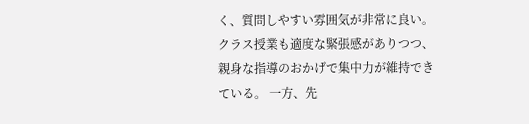く、質問しやすい雰囲気が非常に良い。クラス授業も適度な緊張感がありつつ、親身な指導のおかげで集中力が維持できている。 一方、先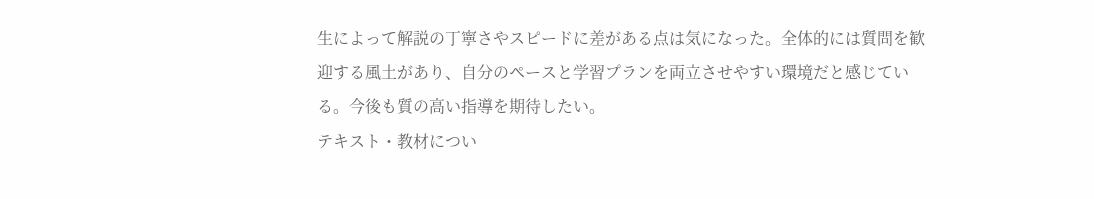生によって解説の丁寧さやスピードに差がある点は気になった。全体的には質問を歓迎する風土があり、自分のペースと学習プランを両立させやすい環境だと感じている。今後も質の高い指導を期待したい。
テキスト・教材につい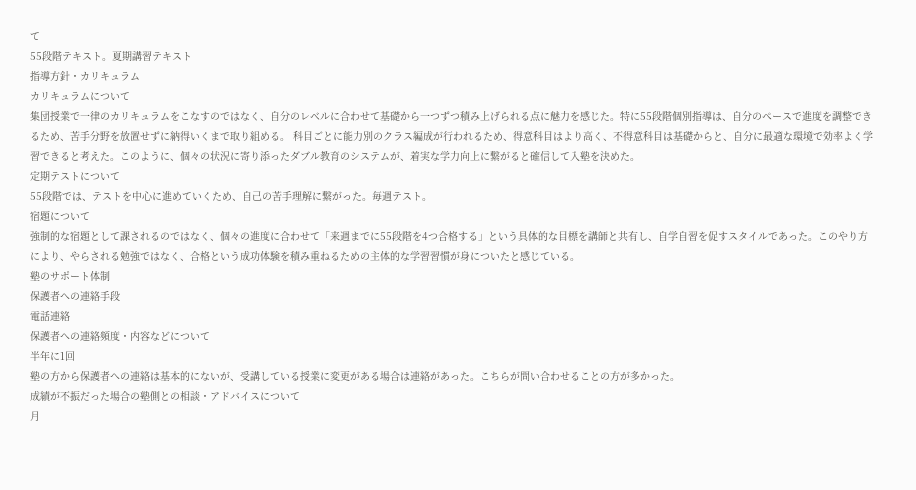て
55段階テキスト。夏期講習テキスト
指導方針・カリキュラム
カリキュラムについて
集団授業で一律のカリキュラムをこなすのではなく、自分のレベルに合わせて基礎から一つずつ積み上げられる点に魅力を感じた。特に55段階個別指導は、自分のペースで進度を調整できるため、苦手分野を放置せずに納得いくまで取り組める。 科目ごとに能力別のクラス編成が行われるため、得意科目はより高く、不得意科目は基礎からと、自分に最適な環境で効率よく学習できると考えた。このように、個々の状況に寄り添ったダブル教育のシステムが、着実な学力向上に繋がると確信して入塾を決めた。
定期テストについて
55段階では、テストを中心に進めていくため、自己の苦手理解に繋がった。毎週テスト。
宿題について
強制的な宿題として課されるのではなく、個々の進度に合わせて「来週までに55段階を4つ合格する」という具体的な目標を講師と共有し、自学自習を促すスタイルであった。このやり方により、やらされる勉強ではなく、合格という成功体験を積み重ねるための主体的な学習習慣が身についたと感じている。
塾のサポート体制
保護者への連絡手段
電話連絡
保護者への連絡頻度・内容などについて
半年に1回
塾の方から保護者への連絡は基本的にないが、受講している授業に変更がある場合は連絡があった。こちらが問い合わせることの方が多かった。
成績が不振だった場合の塾側との相談・アドバイスについて
月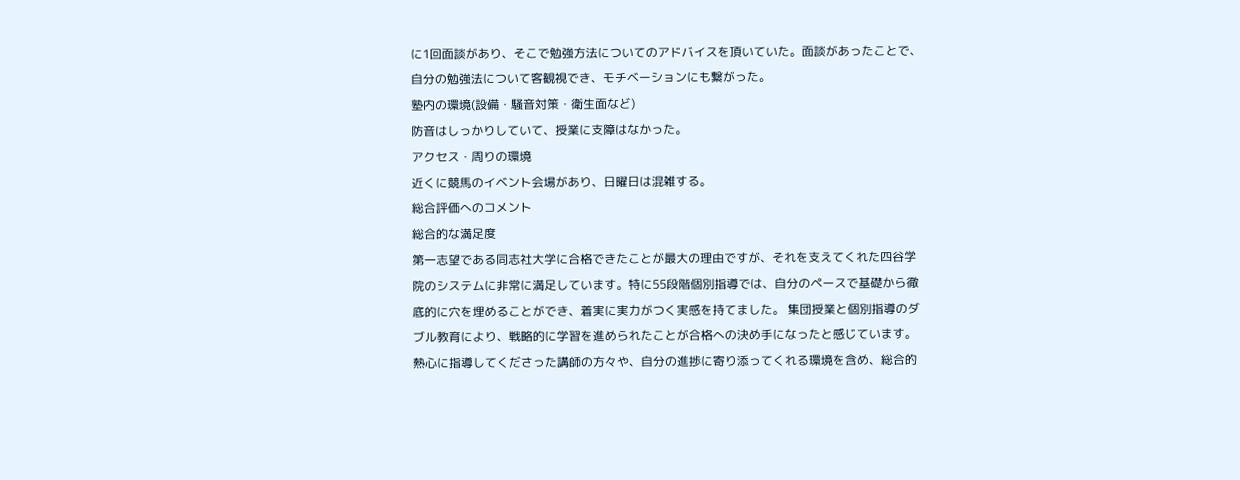に1回面談があり、そこで勉強方法についてのアドバイスを頂いていた。面談があったことで、自分の勉強法について客観視でき、モチベーションにも繋がった。
塾内の環境(設備・騒音対策・衛生面など)
防音はしっかりしていて、授業に支障はなかった。
アクセス・周りの環境
近くに競馬のイベント会場があり、日曜日は混雑する。
総合評価へのコメント
総合的な満足度
第一志望である同志社大学に合格できたことが最大の理由ですが、それを支えてくれた四谷学院のシステムに非常に満足しています。特に55段階個別指導では、自分のペースで基礎から徹底的に穴を埋めることができ、着実に実力がつく実感を持てました。 集団授業と個別指導のダブル教育により、戦略的に学習を進められたことが合格への決め手になったと感じています。熱心に指導してくださった講師の方々や、自分の進捗に寄り添ってくれる環境を含め、総合的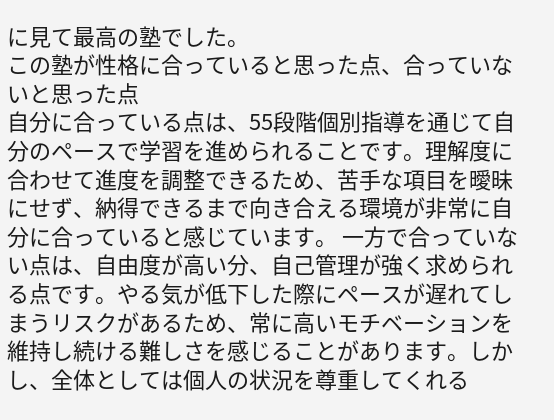に見て最高の塾でした。
この塾が性格に合っていると思った点、合っていないと思った点
自分に合っている点は、55段階個別指導を通じて自分のペースで学習を進められることです。理解度に合わせて進度を調整できるため、苦手な項目を曖昧にせず、納得できるまで向き合える環境が非常に自分に合っていると感じています。 一方で合っていない点は、自由度が高い分、自己管理が強く求められる点です。やる気が低下した際にペースが遅れてしまうリスクがあるため、常に高いモチベーションを維持し続ける難しさを感じることがあります。しかし、全体としては個人の状況を尊重してくれる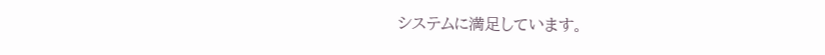システムに満足しています。